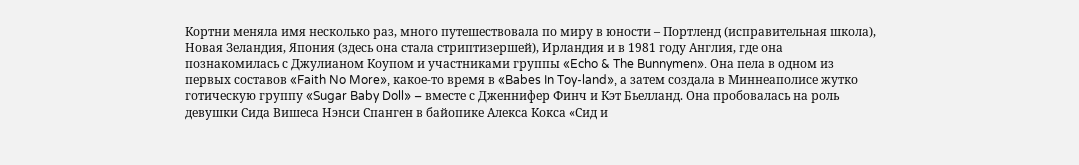Кортни меняла имя несколько раз, много путешествовала по миру в юности – Портленд (исправительная школа), Новая Зеландия, Япония (здесь она стала стриптизершей), Ирландия и в 1981 году Англия, где она познакомилась с Джулианом Коупом и участниками группы «Echo & The Bunnymen». Она пела в одном из первых составов «Faith No More», какое-то время в «Babes In Toy-land», а затем создала в Миннеаполисе жутко готическую группу «Sugar Baby Doll» – вместе с Дженнифер Финч и Кэт Бьелланд. Она пробовалась на роль девушки Сида Вишеса Нэнси Спанген в байопике Алекса Кокса «Сид и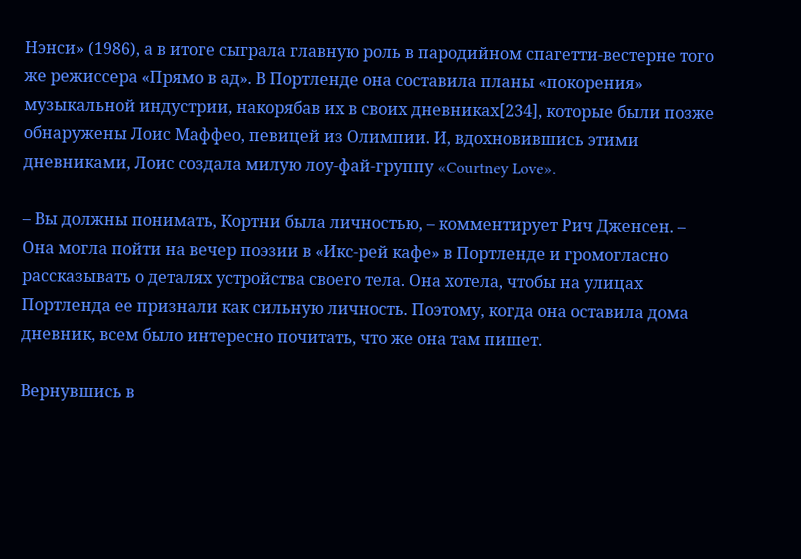Нэнси» (1986), а в итоге сыграла главную роль в пародийном спагетти-вестерне того же режиссера «Прямо в ад». В Портленде она составила планы «покорения» музыкальной индустрии, накорябав их в своих дневниках[234], которые были позже обнаружены Лоис Маффео, певицей из Олимпии. И, вдохновившись этими дневниками, Лоис создала милую лоу-фай-группу «Courtney Love».

– Вы должны понимать, Кортни была личностью, – комментирует Рич Дженсен. – Она могла пойти на вечер поэзии в «Икс-рей кафе» в Портленде и громогласно рассказывать о деталях устройства своего тела. Она хотела, чтобы на улицах Портленда ее признали как сильную личность. Поэтому, когда она оставила дома дневник, всем было интересно почитать, что же она там пишет.

Вернувшись в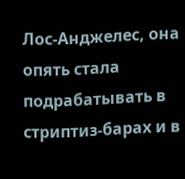Лос-Анджелес, она опять стала подрабатывать в стриптиз-барах и в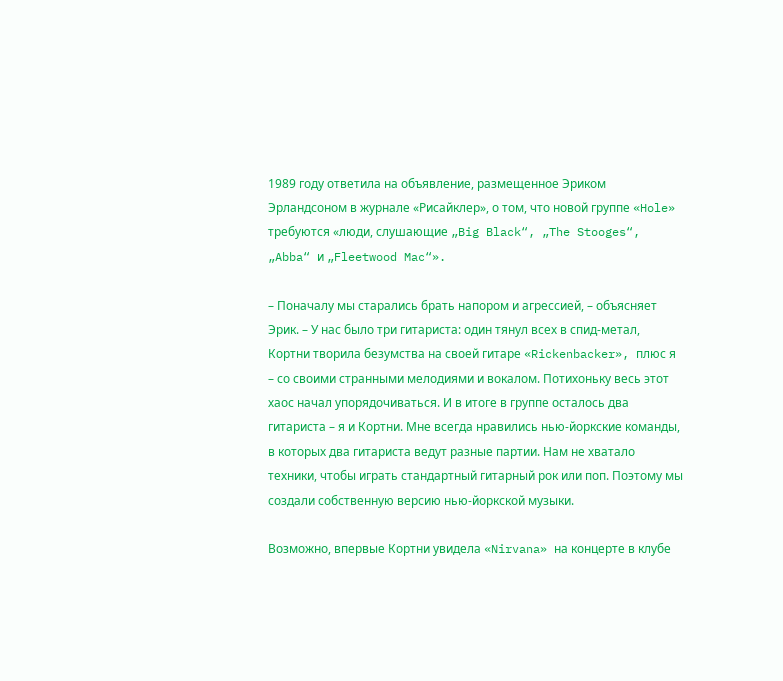1989 году ответила на объявление, размещенное Эриком Эрландсоном в журнале «Рисайклер», о том, что новой группе «Hole» требуются «люди, слушающие „Big Black“, „The Stooges“, „Abba“ и „Fleetwood Mac“».

– Поначалу мы старались брать напором и агрессией, – объясняет Эрик. – У нас было три гитариста: один тянул всех в спид-метал, Кортни творила безумства на своей гитаре «Rickenbacker», плюс я – со своими странными мелодиями и вокалом. Потихоньку весь этот хаос начал упорядочиваться. И в итоге в группе осталось два гитариста – я и Кортни. Мне всегда нравились нью-йоркские команды, в которых два гитариста ведут разные партии. Нам не хватало техники, чтобы играть стандартный гитарный рок или поп. Поэтому мы создали собственную версию нью-йоркской музыки.

Возможно, впервые Кортни увидела «Nirvana» на концерте в клубе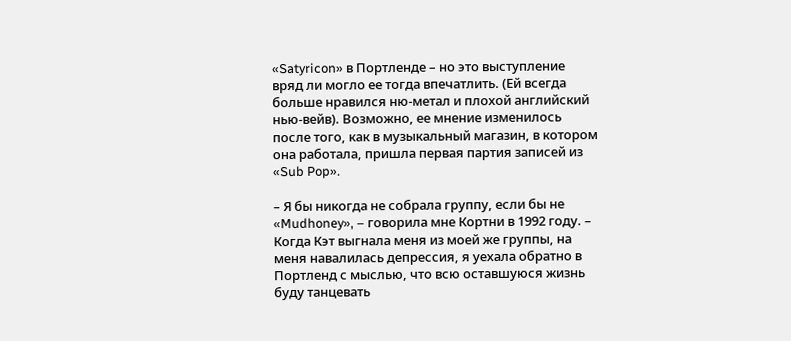«Satyricon» в Портленде – но это выступление вряд ли могло ее тогда впечатлить. (Ей всегда больше нравился ню-метал и плохой английский нью-вейв). Возможно, ее мнение изменилось после того, как в музыкальный магазин, в котором она работала, пришла первая партия записей из «Sub Pop».

– Я бы никогда не собрала группу, если бы не «Mudhoney», – говорила мне Кортни в 1992 году. – Когда Кэт выгнала меня из моей же группы, на меня навалилась депрессия, я уехала обратно в Портленд с мыслью, что всю оставшуюся жизнь буду танцевать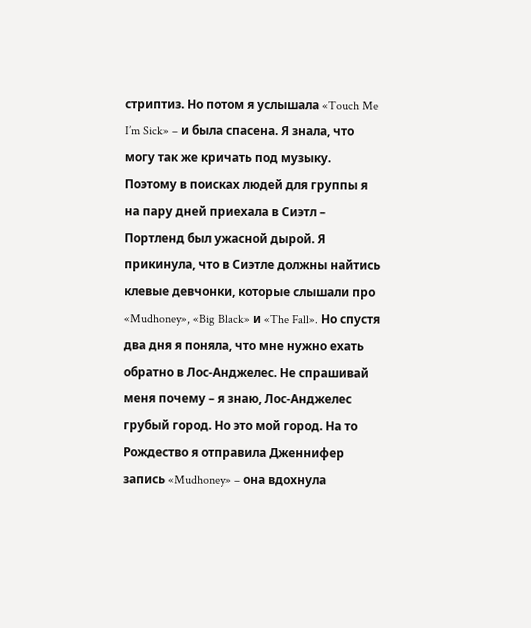стриптиз. Но потом я услышала «Touch Me I’m Sick» – и была спасена. Я знала, что могу так же кричать под музыку. Поэтому в поисках людей для группы я на пару дней приехала в Сиэтл – Портленд был ужасной дырой. Я прикинула, что в Сиэтле должны найтись клевые девчонки, которые слышали про «Mudhoney», «Big Black» и «The Fall». Но спустя два дня я поняла, что мне нужно ехать обратно в Лос-Анджелес. Не спрашивай меня почему – я знаю, Лос-Анджелес грубый город. Но это мой город. На то Рождество я отправила Дженнифер запись «Mudhoney» – она вдохнула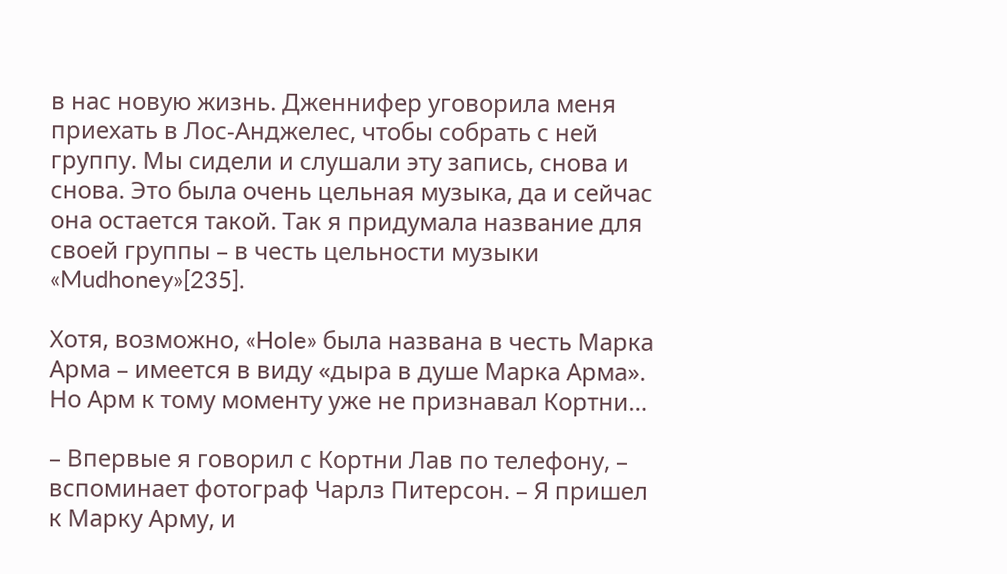в нас новую жизнь. Дженнифер уговорила меня приехать в Лос-Анджелес, чтобы собрать с ней группу. Мы сидели и слушали эту запись, снова и снова. Это была очень цельная музыка, да и сейчас она остается такой. Так я придумала название для своей группы – в честь цельности музыки «Mudhoney»[235].

Хотя, возможно, «Hole» была названа в честь Марка Арма – имеется в виду «дыра в душе Марка Арма». Но Арм к тому моменту уже не признавал Кортни…

– Впервые я говорил с Кортни Лав по телефону, – вспоминает фотограф Чарлз Питерсон. – Я пришел к Марку Арму, и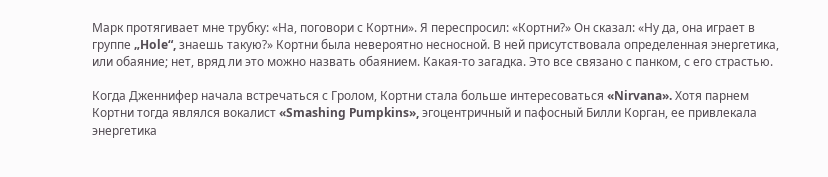Марк протягивает мне трубку: «На, поговори с Кортни». Я переспросил: «Кортни?» Он сказал: «Ну да, она играет в группе „Hole“, знаешь такую?» Кортни была невероятно несносной. В ней присутствовала определенная энергетика, или обаяние; нет, вряд ли это можно назвать обаянием. Какая-то загадка. Это все связано с панком, с его страстью.

Когда Дженнифер начала встречаться с Гролом, Кортни стала больше интересоваться «Nirvana». Хотя парнем Кортни тогда являлся вокалист «Smashing Pumpkins», эгоцентричный и пафосный Билли Корган, ее привлекала энергетика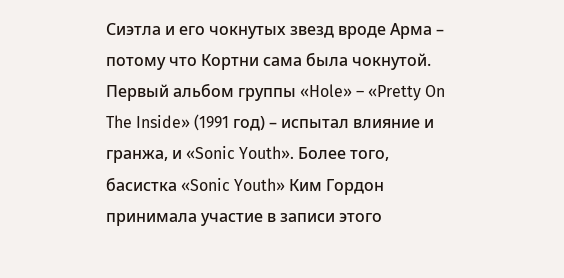Сиэтла и его чокнутых звезд вроде Арма – потому что Кортни сама была чокнутой. Первый альбом группы «Hole» – «Pretty On The Inside» (1991 год) – испытал влияние и гранжа, и «Sonic Youth». Более того, басистка «Sonic Youth» Ким Гордон принимала участие в записи этого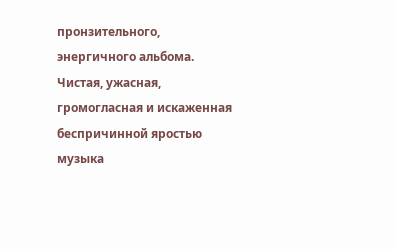пронзительного, энергичного альбома. Чистая, ужасная, громогласная и искаженная беспричинной яростью музыка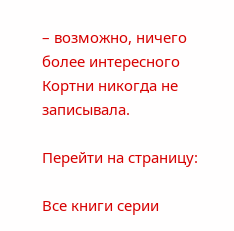– возможно, ничего более интересного Кортни никогда не записывала.

Перейти на страницу:

Все книги серии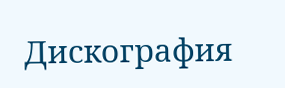Дискография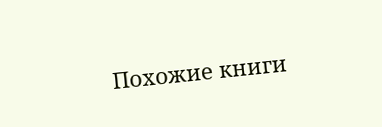Похожие книги